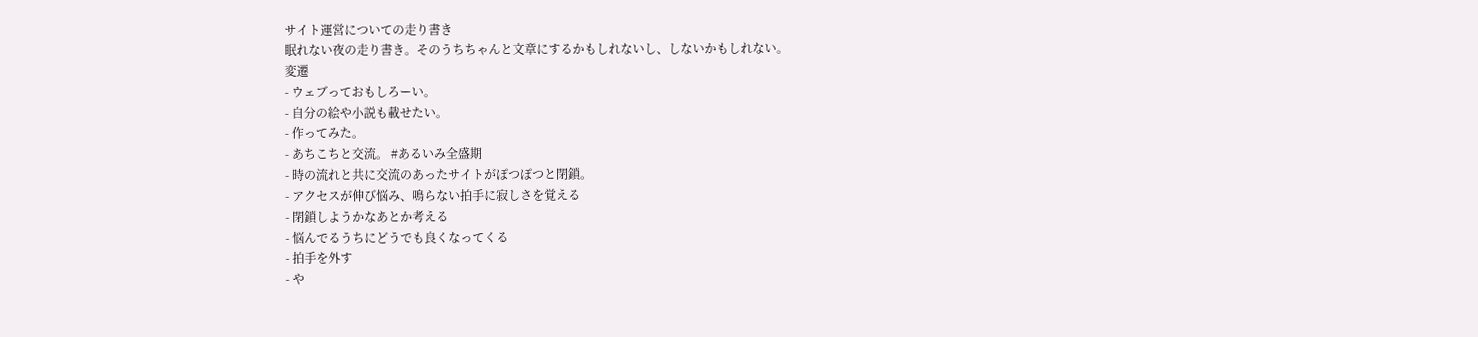サイト運営についての走り書き
眠れない夜の走り書き。そのうちちゃんと文章にするかもしれないし、しないかもしれない。
変遷
- ウェブっておもしろーい。
- 自分の絵や小説も載せたい。
- 作ってみた。
- あちこちと交流。 #あるいみ全盛期
- 時の流れと共に交流のあったサイトがぽつぽつと閉鎖。
- アクセスが伸び悩み、鳴らない拍手に寂しさを覚える
- 閉鎖しようかなあとか考える
- 悩んでるうちにどうでも良くなってくる
- 拍手を外す
- や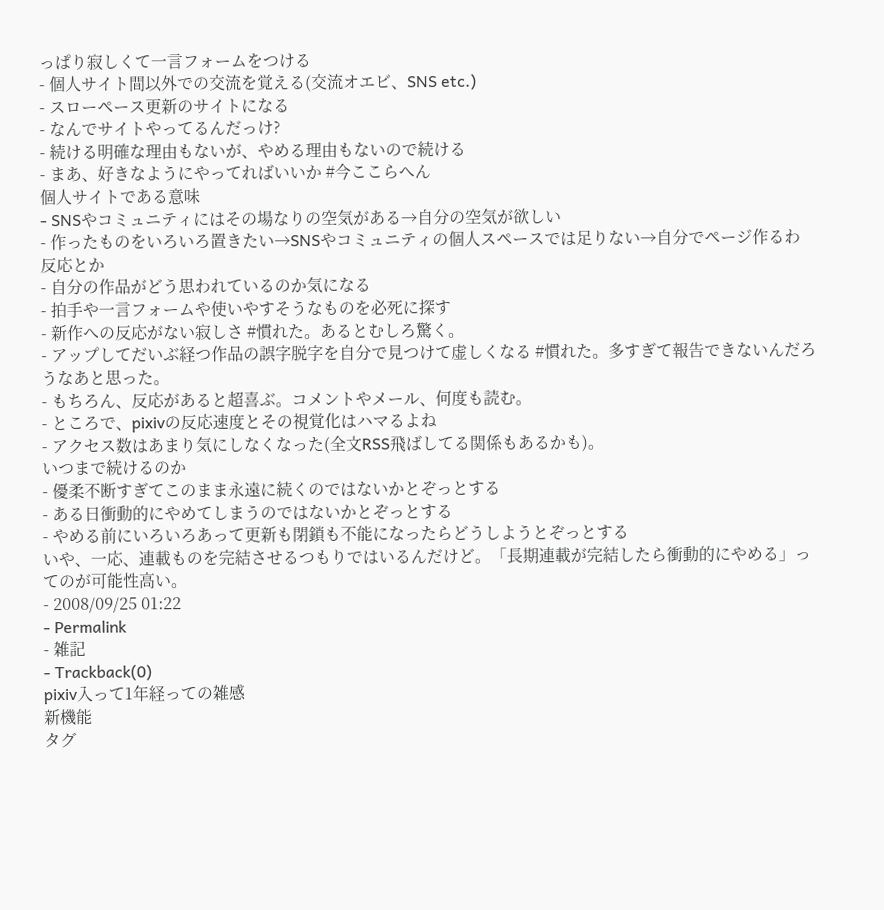っぱり寂しくて一言フォームをつける
- 個人サイト間以外での交流を覚える(交流オエビ、SNS etc.)
- スローペース更新のサイトになる
- なんでサイトやってるんだっけ?
- 続ける明確な理由もないが、やめる理由もないので続ける
- まあ、好きなようにやってればいいか #今ここらへん
個人サイトである意味
- SNSやコミュニティにはその場なりの空気がある→自分の空気が欲しい
- 作ったものをいろいろ置きたい→SNSやコミュニティの個人スペースでは足りない→自分でページ作るわ
反応とか
- 自分の作品がどう思われているのか気になる
- 拍手や一言フォームや使いやすそうなものを必死に探す
- 新作への反応がない寂しさ #慣れた。あるとむしろ驚く。
- アップしてだいぶ経つ作品の誤字脱字を自分で見つけて虚しくなる #慣れた。多すぎて報告できないんだろうなあと思った。
- もちろん、反応があると超喜ぶ。コメントやメール、何度も読む。
- ところで、pixivの反応速度とその視覚化はハマるよね
- アクセス数はあまり気にしなくなった(全文RSS飛ばしてる関係もあるかも)。
いつまで続けるのか
- 優柔不断すぎてこのまま永遠に続くのではないかとぞっとする
- ある日衝動的にやめてしまうのではないかとぞっとする
- やめる前にいろいろあって更新も閉鎖も不能になったらどうしようとぞっとする
いや、一応、連載ものを完結させるつもりではいるんだけど。「長期連載が完結したら衝動的にやめる」ってのが可能性高い。
- 2008/09/25 01:22
- Permalink
- 雑記
- Trackback(0)
pixiv入って1年経っての雑感
新機能
タグ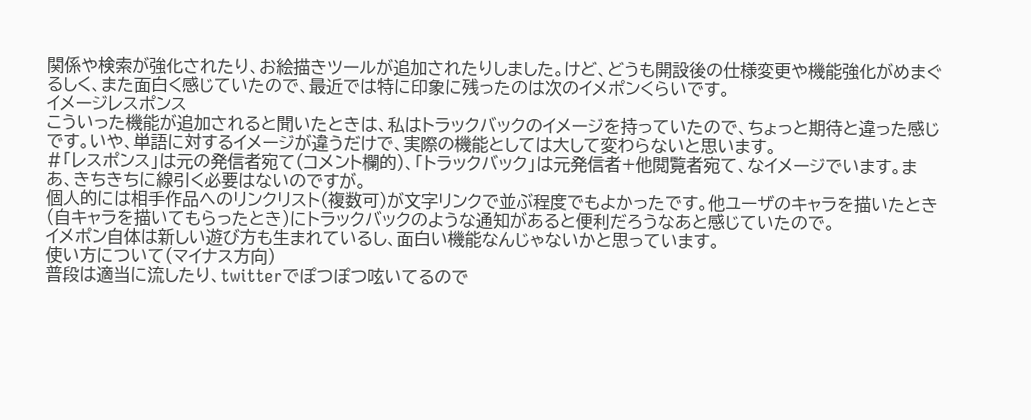関係や検索が強化されたり、お絵描きツールが追加されたりしました。けど、どうも開設後の仕様変更や機能強化がめまぐるしく、また面白く感じていたので、最近では特に印象に残ったのは次のイメポンくらいです。
イメージレスポンス
こういった機能が追加されると聞いたときは、私はトラックバックのイメージを持っていたので、ちょっと期待と違った感じです。いや、単語に対するイメージが違うだけで、実際の機能としては大して変わらないと思います。
#「レスポンス」は元の発信者宛て(コメント欄的)、「トラックバック」は元発信者+他閲覧者宛て、なイメージでいます。まあ、きちきちに線引く必要はないのですが。
個人的には相手作品へのリンクリスト(複数可)が文字リンクで並ぶ程度でもよかったです。他ユーザのキャラを描いたとき(自キャラを描いてもらったとき)にトラックバックのような通知があると便利だろうなあと感じていたので。
イメポン自体は新しい遊び方も生まれているし、面白い機能なんじゃないかと思っています。
使い方について(マイナス方向)
普段は適当に流したり、twitterでぽつぽつ呟いてるので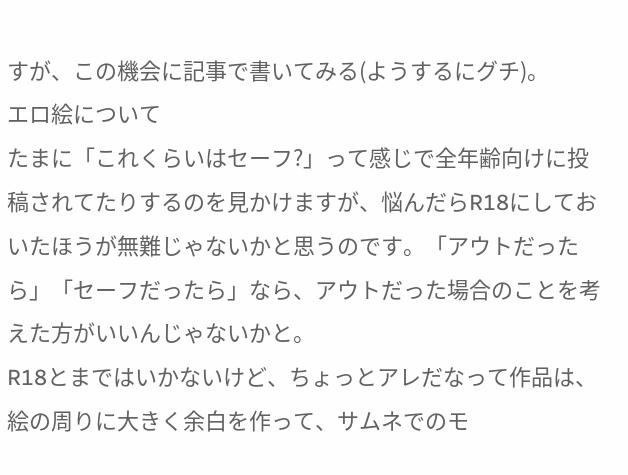すが、この機会に記事で書いてみる(ようするにグチ)。
エロ絵について
たまに「これくらいはセーフ?」って感じで全年齢向けに投稿されてたりするのを見かけますが、悩んだらR18にしておいたほうが無難じゃないかと思うのです。「アウトだったら」「セーフだったら」なら、アウトだった場合のことを考えた方がいいんじゃないかと。
R18とまではいかないけど、ちょっとアレだなって作品は、絵の周りに大きく余白を作って、サムネでのモ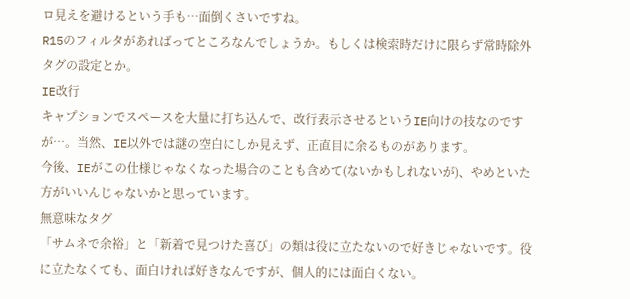ロ見えを避けるという手も…面倒くさいですね。
R15のフィルタがあればってところなんでしょうか。もしくは検索時だけに限らず常時除外タグの設定とか。
IE改行
キャプションでスペースを大量に打ち込んで、改行表示させるというIE向けの技なのですが…。当然、IE以外では謎の空白にしか見えず、正直目に余るものがあります。
今後、IEがこの仕様じゃなくなった場合のことも含めて(ないかもしれないが)、やめといた方がいいんじゃないかと思っています。
無意味なタグ
「サムネで余裕」と「新着で見つけた喜び」の類は役に立たないので好きじゃないです。役に立たなくても、面白ければ好きなんですが、個人的には面白くない。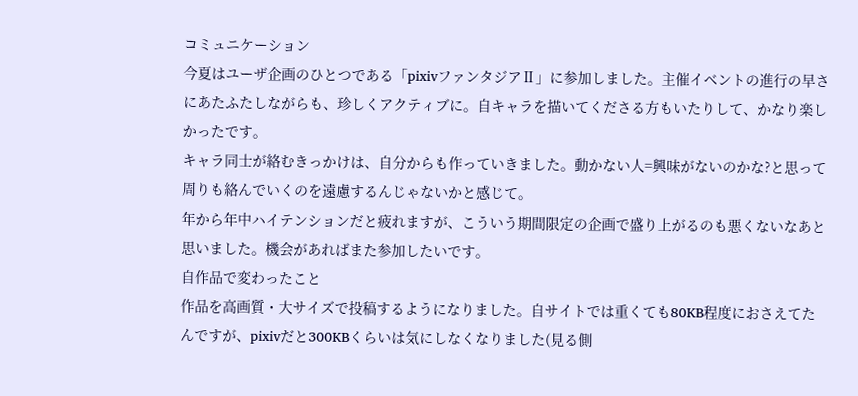コミュニケーション
今夏はユーザ企画のひとつである「pixivファンタジアⅡ」に参加しました。主催イベントの進行の早さにあたふたしながらも、珍しくアクティブに。自キャラを描いてくださる方もいたりして、かなり楽しかったです。
キャラ同士が絡むきっかけは、自分からも作っていきました。動かない人=興味がないのかな?と思って周りも絡んでいくのを遠慮するんじゃないかと感じて。
年から年中ハイテンションだと疲れますが、こういう期間限定の企画で盛り上がるのも悪くないなあと思いました。機会があればまた参加したいです。
自作品で変わったこと
作品を高画質・大サイズで投稿するようになりました。自サイトでは重くても80KB程度におさえてたんですが、pixivだと300KBくらいは気にしなくなりました(見る側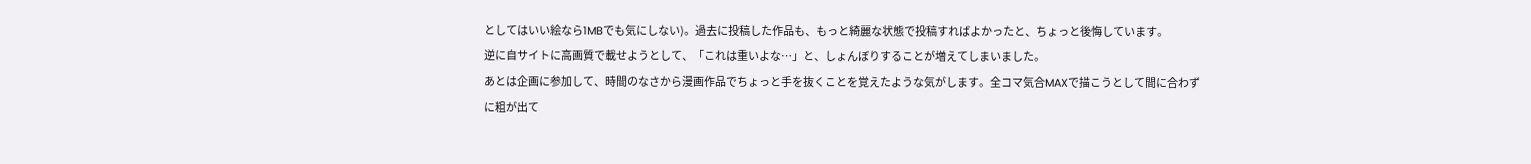としてはいい絵なら1MBでも気にしない)。過去に投稿した作品も、もっと綺麗な状態で投稿すればよかったと、ちょっと後悔しています。
逆に自サイトに高画質で載せようとして、「これは重いよな…」と、しょんぼりすることが増えてしまいました。
あとは企画に参加して、時間のなさから漫画作品でちょっと手を抜くことを覚えたような気がします。全コマ気合MAXで描こうとして間に合わずに粗が出て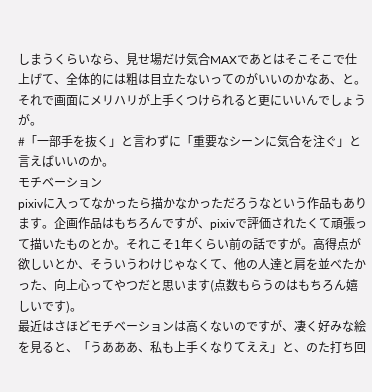しまうくらいなら、見せ場だけ気合MAXであとはそこそこで仕上げて、全体的には粗は目立たないってのがいいのかなあ、と。それで画面にメリハリが上手くつけられると更にいいんでしょうが。
#「一部手を抜く」と言わずに「重要なシーンに気合を注ぐ」と言えばいいのか。
モチベーション
pixivに入ってなかったら描かなかっただろうなという作品もあります。企画作品はもちろんですが、pixivで評価されたくて頑張って描いたものとか。それこそ1年くらい前の話ですが。高得点が欲しいとか、そういうわけじゃなくて、他の人達と肩を並べたかった、向上心ってやつだと思います(点数もらうのはもちろん嬉しいです)。
最近はさほどモチベーションは高くないのですが、凄く好みな絵を見ると、「うあああ、私も上手くなりてええ」と、のた打ち回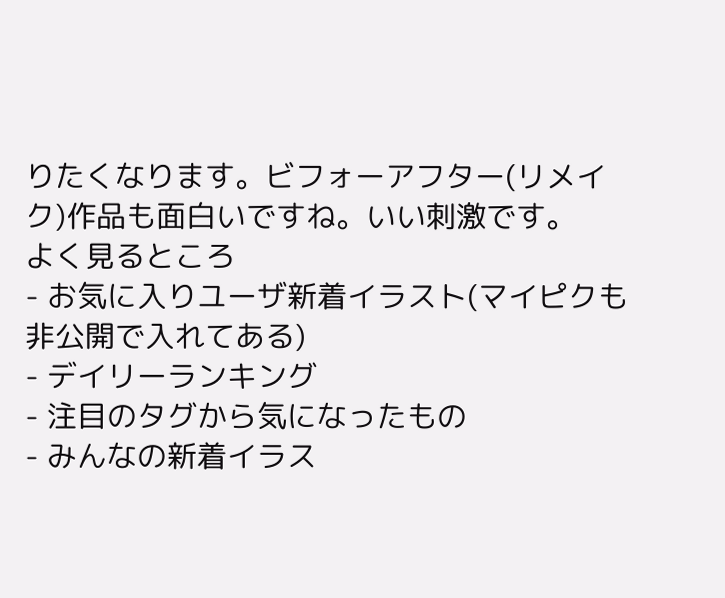りたくなります。ビフォーアフター(リメイク)作品も面白いですね。いい刺激です。
よく見るところ
- お気に入りユーザ新着イラスト(マイピクも非公開で入れてある)
- デイリーランキング
- 注目のタグから気になったもの
- みんなの新着イラス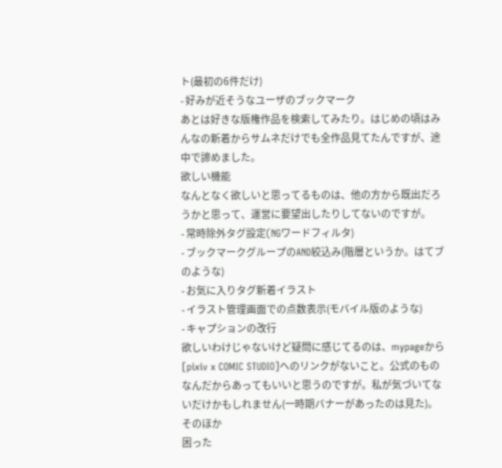ト(最初の6件だけ)
- 好みが近そうなユーザのブックマーク
あとは好きな版権作品を検索してみたり。はじめの頃はみんなの新着からサムネだけでも全作品見てたんですが、途中で諦めました。
欲しい機能
なんとなく欲しいと思ってるものは、他の方から既出だろうかと思って、運営に要望出したりしてないのですが。
- 常時除外タグ設定(NGワードフィルタ)
- ブックマークグループのAND絞込み(階層というか。はてブのような)
- お気に入りタグ新着イラスト
- イラスト管理画面での点数表示(モバイル版のような)
- キャプションの改行
欲しいわけじゃないけど疑問に感じてるのは、mypageから[pixiv x COMIC STUDIO]へのリンクがないこと。公式のものなんだからあってもいいと思うのですが。私が気づいてないだけかもしれません(一時期バナーがあったのは見た)。
そのほか
困った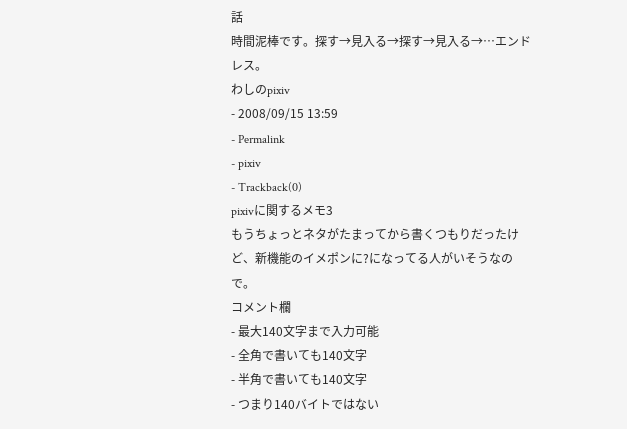話
時間泥棒です。探す→見入る→探す→見入る→…エンドレス。
わしのpixiv
- 2008/09/15 13:59
- Permalink
- pixiv
- Trackback(0)
pixivに関するメモ3
もうちょっとネタがたまってから書くつもりだったけど、新機能のイメポンに?になってる人がいそうなので。
コメント欄
- 最大140文字まで入力可能
- 全角で書いても140文字
- 半角で書いても140文字
- つまり140バイトではない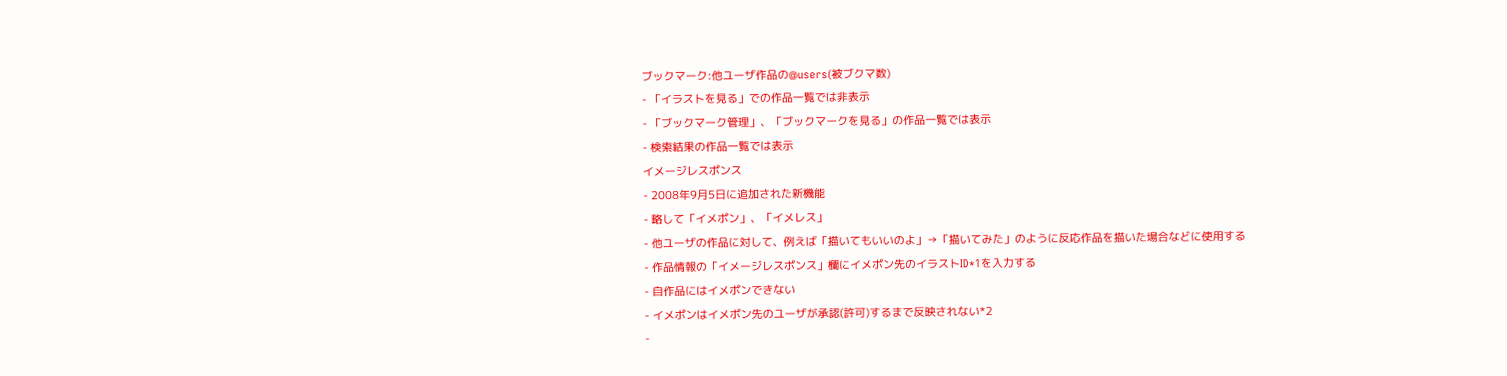ブックマーク:他ユーザ作品の@users(被ブクマ数)
- 「イラストを見る」での作品一覧では非表示
- 「ブックマーク管理」、「ブックマークを見る」の作品一覧では表示
- 検索結果の作品一覧では表示
イメージレスポンス
- 2008年9月5日に追加された新機能
- 略して「イメポン」、「イメレス」
- 他ユーザの作品に対して、例えば「描いてもいいのよ」→「描いてみた」のように反応作品を描いた場合などに使用する
- 作品情報の「イメージレスポンス」欄にイメポン先のイラストID*1を入力する
- 自作品にはイメポンできない
- イメポンはイメポン先のユーザが承認(許可)するまで反映されない*2
-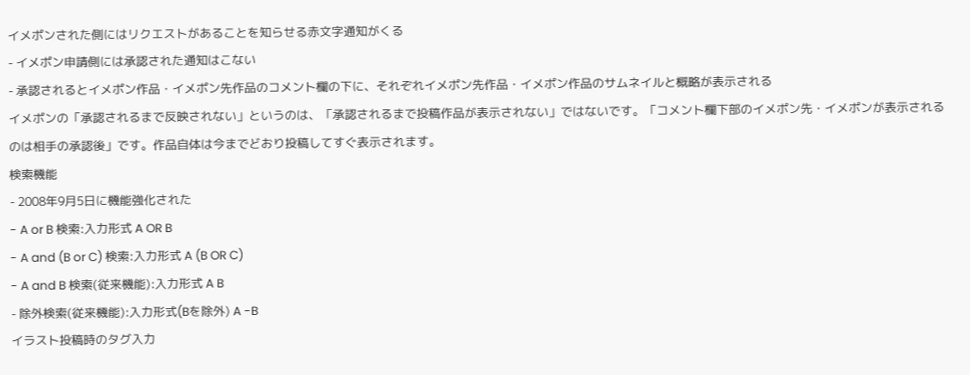イメポンされた側にはリクエストがあることを知らせる赤文字通知がくる
- イメポン申請側には承認された通知はこない
- 承認されるとイメポン作品・イメポン先作品のコメント欄の下に、それぞれイメポン先作品・イメポン作品のサムネイルと概略が表示される
イメポンの「承認されるまで反映されない」というのは、「承認されるまで投稿作品が表示されない」ではないです。「コメント欄下部のイメポン先・イメポンが表示されるのは相手の承認後」です。作品自体は今までどおり投稿してすぐ表示されます。
検索機能
- 2008年9月5日に機能強化された
- A or B 検索:入力形式 A OR B
- A and (B or C) 検索:入力形式 A (B OR C)
- A and B 検索(従来機能):入力形式 A B
- 除外検索(従来機能):入力形式(Bを除外) A -B
イラスト投稿時のタグ入力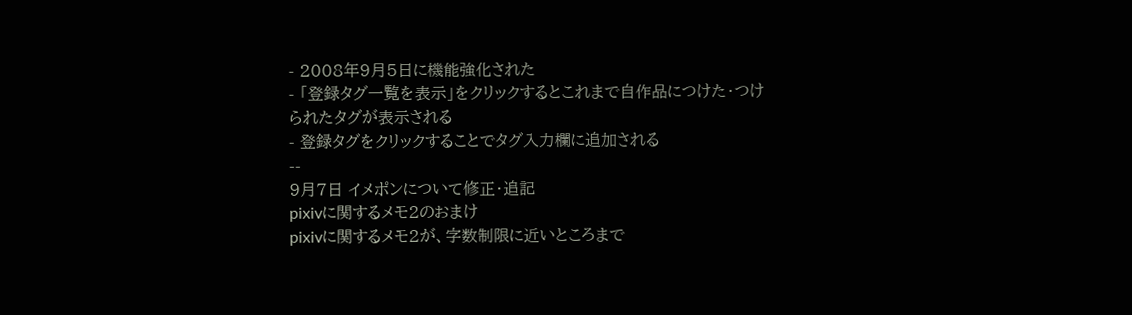- 2008年9月5日に機能強化された
- 「登録タグ一覧を表示」をクリックするとこれまで自作品につけた・つけられたタグが表示される
- 登録タグをクリックすることでタグ入力欄に追加される
--
9月7日 イメポンについて修正・追記
pixivに関するメモ2のおまけ
pixivに関するメモ2が、字数制限に近いところまで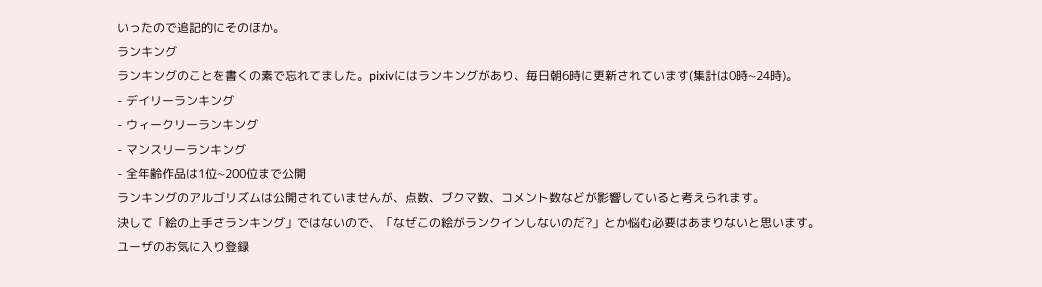いったので追記的にそのほか。
ランキング
ランキングのことを書くの素で忘れてました。pixivにはランキングがあり、毎日朝6時に更新されています(集計は0時~24時)。
- デイリーランキング
- ウィークリーランキング
- マンスリーランキング
- 全年齢作品は1位~200位まで公開
ランキングのアルゴリズムは公開されていませんが、点数、ブクマ数、コメント数などが影響していると考えられます。
決して「絵の上手さランキング」ではないので、「なぜこの絵がランクインしないのだ?」とか悩む必要はあまりないと思います。
ユーザのお気に入り登録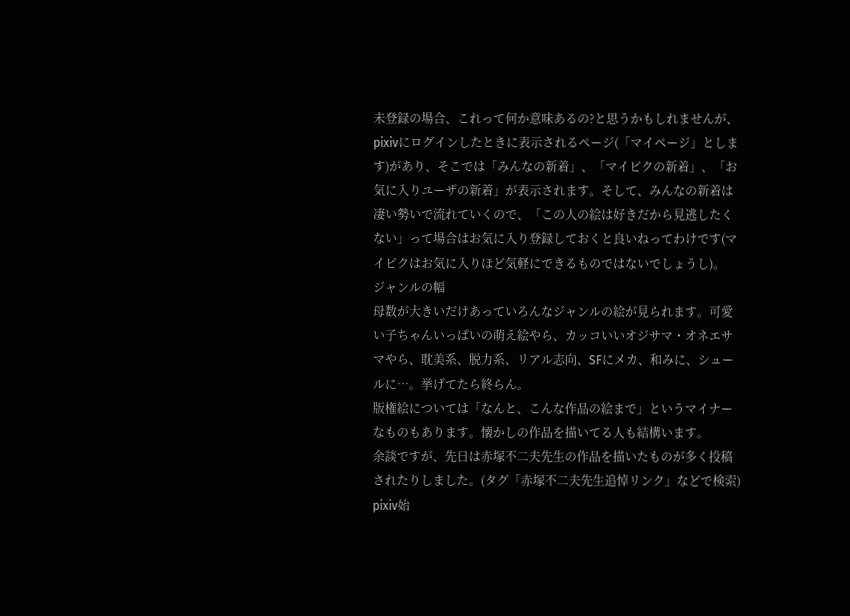未登録の場合、これって何か意味あるの?と思うかもしれませんが、pixivにログインしたときに表示されるページ(「マイページ」とします)があり、そこでは「みんなの新着」、「マイピクの新着」、「お気に入りユーザの新着」が表示されます。そして、みんなの新着は凄い勢いで流れていくので、「この人の絵は好きだから見逃したくない」って場合はお気に入り登録しておくと良いねってわけです(マイピクはお気に入りほど気軽にできるものではないでしょうし)。
ジャンルの幅
母数が大きいだけあっていろんなジャンルの絵が見られます。可愛い子ちゃんいっぱいの萌え絵やら、カッコいいオジサマ・オネエサマやら、耽美系、脱力系、リアル志向、SFにメカ、和みに、シュールに…。挙げてたら終らん。
版権絵については「なんと、こんな作品の絵まで」というマイナーなものもあります。懐かしの作品を描いてる人も結構います。
余談ですが、先日は赤塚不二夫先生の作品を描いたものが多く投稿されたりしました。(タグ「赤塚不二夫先生追悼リンク」などで検索)
pixiv始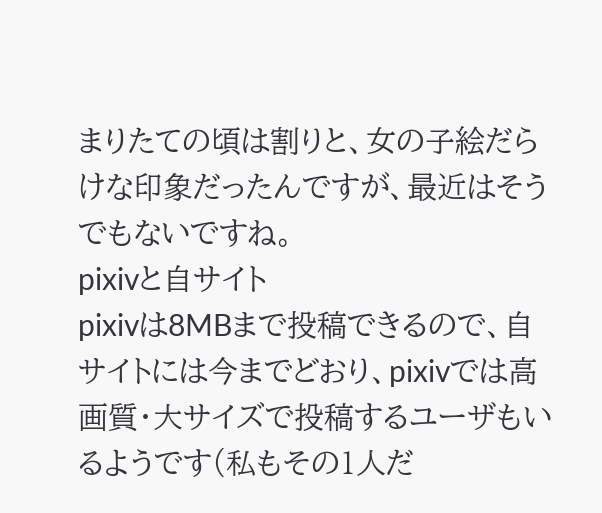まりたての頃は割りと、女の子絵だらけな印象だったんですが、最近はそうでもないですね。
pixivと自サイト
pixivは8MBまで投稿できるので、自サイトには今までどおり、pixivでは高画質・大サイズで投稿するユーザもいるようです(私もその1人だ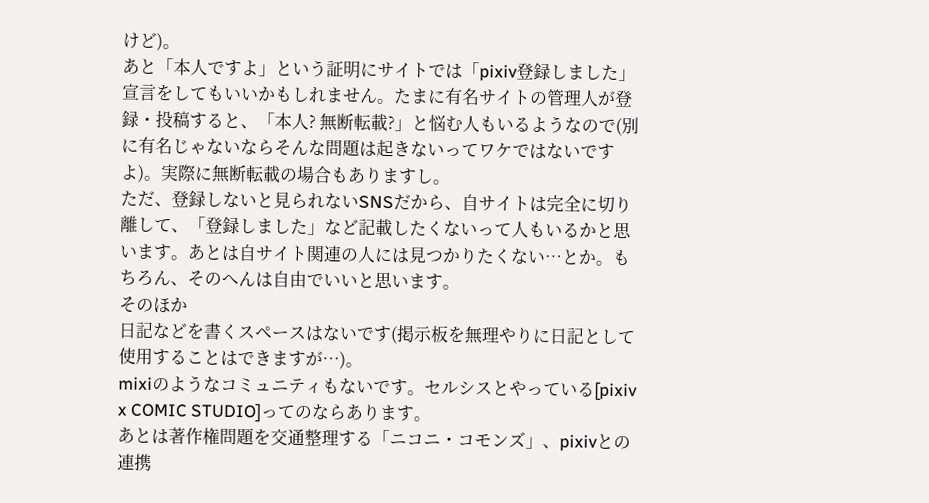けど)。
あと「本人ですよ」という証明にサイトでは「pixiv登録しました」宣言をしてもいいかもしれません。たまに有名サイトの管理人が登録・投稿すると、「本人? 無断転載?」と悩む人もいるようなので(別に有名じゃないならそんな問題は起きないってワケではないですよ)。実際に無断転載の場合もありますし。
ただ、登録しないと見られないSNSだから、自サイトは完全に切り離して、「登録しました」など記載したくないって人もいるかと思います。あとは自サイト関連の人には見つかりたくない…とか。もちろん、そのへんは自由でいいと思います。
そのほか
日記などを書くスペースはないです(掲示板を無理やりに日記として使用することはできますが…)。
mixiのようなコミュニティもないです。セルシスとやっている[pixiv x COMIC STUDIO]ってのならあります。
あとは著作権問題を交通整理する「ニコニ・コモンズ」、pixivとの連携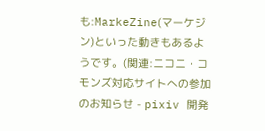も:MarkeZine(マーケジン)といった動きもあるようです。(関連:ニコニ・コモンズ対応サイトへの参加のお知らせ - pixiv 開発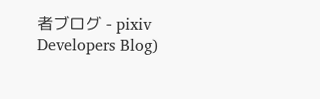者ブログ - pixiv Developers Blog)